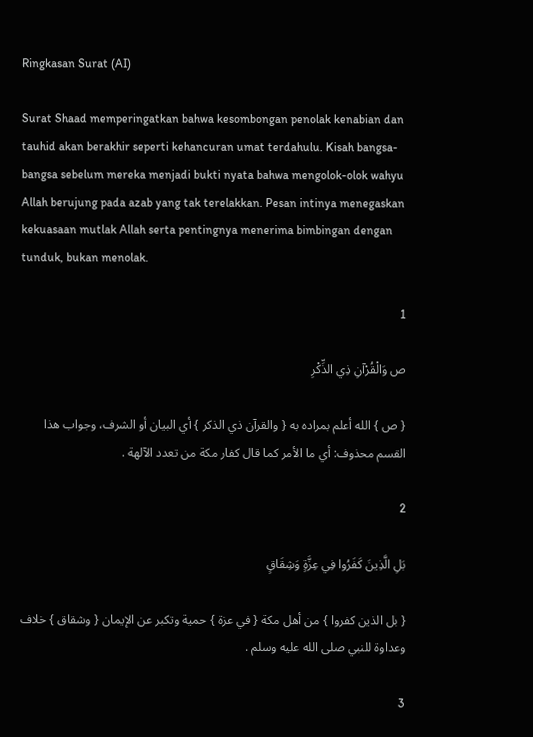Ringkasan Surat (AI)

Surat Shaad memperingatkan bahwa kesombongan penolak kenabian dan tauhid akan berakhir seperti kehancuran umat terdahulu. Kisah bangsa-bangsa sebelum mereka menjadi bukti nyata bahwa mengolok-olok wahyu Allah berujung pada azab yang tak terelakkan. Pesan intinya menegaskan kekuasaan mutlak Allah serta pentingnya menerima bimbingan dengan tunduk, bukan menolak.

1

ص وَالْقُرْآنِ ذِي الذِّكْرِ

{ ص } الله أعلم بمراده به { والقرآن ذي الذكر } أي البيان أو الشرف، وجواب هذا القسم محذوف: أي ما الأمر كما قال كفار مكة من تعدد الآلهة .

2

بَلِ الَّذِينَ كَفَرُوا فِي عِزَّةٍ وَشِقَاقٍ

{ بل الذين كفروا } من أهل مكة { في عزة } حمية وتكبر عن الإيمان { وشقاق } خلاف وعداوة للنبي صلى الله عليه وسلم .

3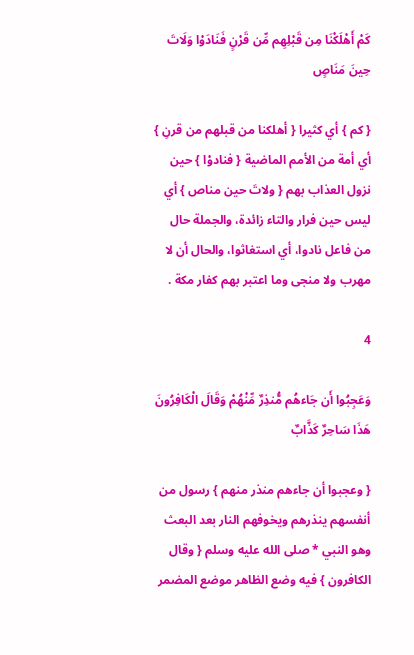كَمْ أَهْلَكْنَا مِن قَبْلِهِم مِّن قَرْنٍ فَنَادَوْا وَلَاتَ حِينَ مَنَاصٍ

{ كم } أي كثيرا { أهلكنا من قبلهم من قرنِ } أي أمة من الأمم الماضية { فنادوْا } حين نزول العذاب بهم { ولاتَ حين مناص } أي ليس حين فرار والتاء زائدة، والجملة حال من فاعل نادوا، أي استغاثوا، والحال أن لا مهرب ولا منجى وما اعتبر بهم كفار مكة .

4

وَعَجِبُوا أَن جَاءهُم مُّنذِرٌ مِّنْهُمْ وَقَالَ الْكَافِرُونَ هَذَا سَاحِرٌ كَذَّابٌ

{ وعجبوا أن جاءهم منذر منهم } رسول من أنفسهم ينذرهم ويخوفهم النار بعد البعث وهو النبي * صلى الله عليه وسلم { وقال الكافرون } فيه وضع الظاهر موضع المضمر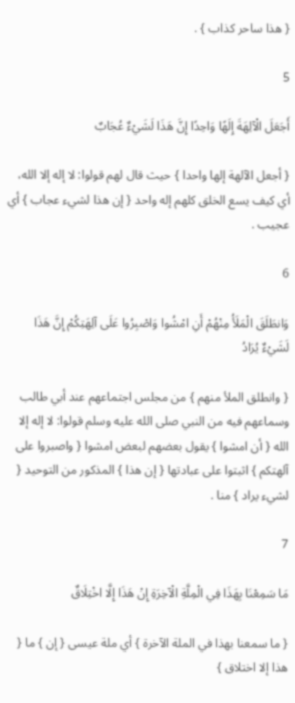{ هذا ساحر كذاب } .

5

أَجَعَلَ الْآلِهَةَ إِلَهًا وَاحِدًا إِنَّ هَذَا لَشَيْءٌ عُجَابٌ

{ أجعل الآلهة إلها واحدا } حيث قال لهم قولوا: لا إله إلا الله، أي كيف يسع الخلق كلهم إله واحد { إن هذا لشيء عجاب } أي عجيب .

6

وَانطَلَقَ الْمَلَأُ مِنْهُمْ أَنِ امْشُوا وَاصْبِرُوا عَلَى آلِهَتِكُمْ إِنَّ هَذَا لَشَيْءٌ يُرَادُ

{ وانطلق الملأ منهم } من مجلس اجتماعهم عند أبي طالب وسماعهم فيه من النبي صلى الله عليه وسلم قولوا: لا إله إلا الله { أن امشوا } يقول بعضهم لبعض امشوا { واصبروا على آلهتكم } اثبتوا على عبادتها { إن هذا } المذكور من التوحيد { لشيء يراد } منا .

7

مَا سَمِعْنَا بِهَذَا فِي الْمِلَّةِ الْآخِرَةِ إِنْ هَذَا إِلَّا اخْتِلَاقٌ

{ ما سمعنا بهذا في الملة الآخرة } أي ملة عيسى { إن } ما { هذا إلا اختلاق }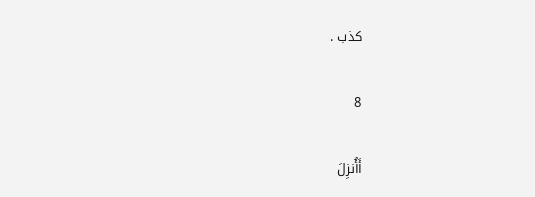كذب .

8

أَأُنزِلَ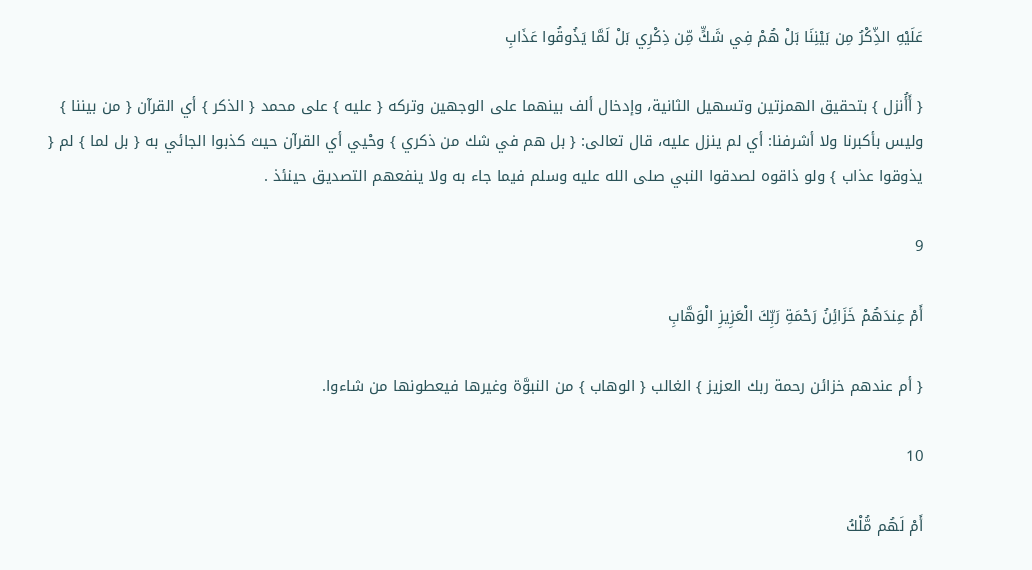عَلَيْهِ الذِّكْرُ مِن بَيْنِنَا بَلْ هُمْ فِي شَكٍّ مِّن ذِكْرِي بَلْ لَمَّا يَذُوقُوا عَذَابِ

{ أَأُنزل } بتحقيق الهمزتين وتسهيل الثانية، وإدخال ألف بينهما على الوجهين وتركه { عليه } على محمد { الذكر } أي القرآن { من بيننا } وليس بأكبرنا ولا أشرفنا: أي لم ينزل عليه، قال تعالى: { بل هم في شك من ذكري } وحْيي أي القرآن حيث كذبوا الجائي به { بل لما } لم { يذوقوا عذاب } ولو ذاقوه لصدقوا النبي صلى الله عليه وسلم فيما جاء به ولا ينفعهم التصديق حينئذ .

9

أَمْ عِندَهُمْ خَزَائِنُ رَحْمَةِ رَبِّكَ الْعَزِيزِ الْوَهَّابِ

{ أم عندهم خزائن رحمة ربك العزيز } الغالب { الوهاب } من النبوَّة وغيرها فيعطونها من شاءوا.

10

أَمْ لَهُم مُّلْكُ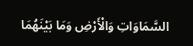السَّمَاوَاتِ وَالْأَرْضِ وَمَا بَيْنَهُمَا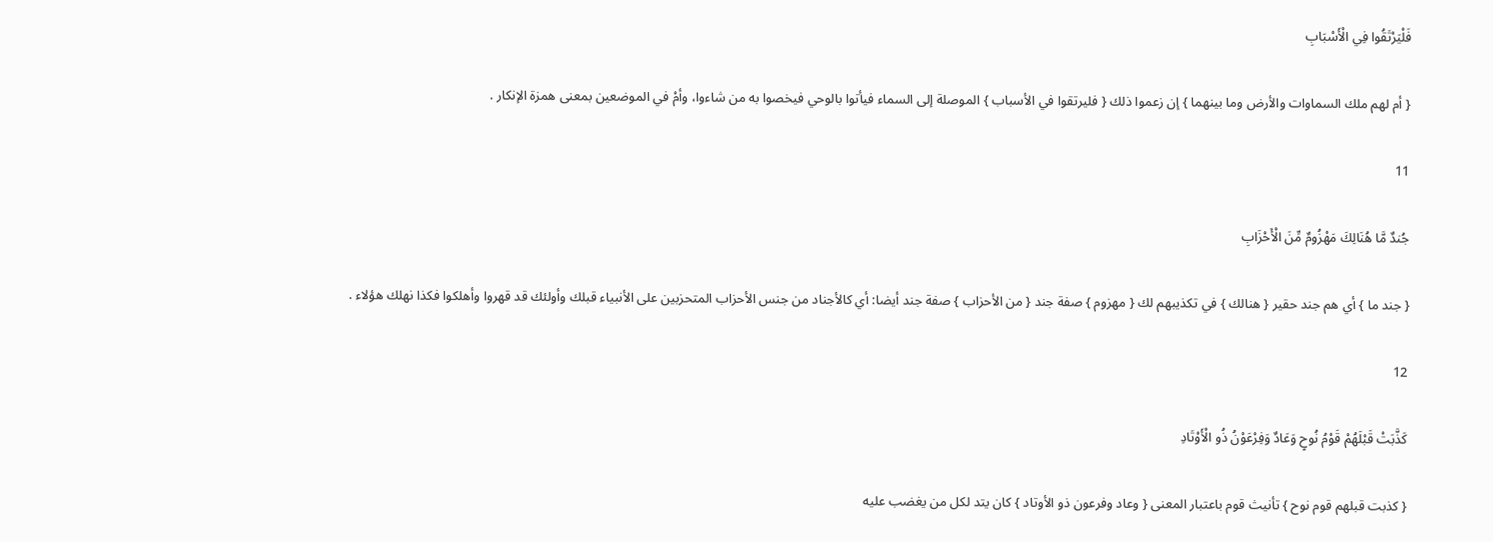فَلْيَرْتَقُوا فِي الْأَسْبَابِ

{ أم لهم ملك السماوات والأرض وما بينهما } إن زعموا ذلك { فليرتقوا في الأسباب } الموصلة إلى السماء فيأتوا بالوحي فيخصوا به من شاءوا، وأمْ في الموضعين بمعنى همزة الإنكار .

11

جُندٌ مَّا هُنَالِكَ مَهْزُومٌ مِّنَ الْأَحْزَابِ

{ جند ما } أي هم جند حقير { هنالك } في تكذيبهم لك { مهزوم } صفة جند { من الأحزاب } صفة جند أيضا: أي كالأجناد من جنس الأحزاب المتحزبين على الأنبياء قبلك وأولئك قد قهروا وأهلكوا فكذا نهلك هؤلاء .

12

كَذَّبَتْ قَبْلَهُمْ قَوْمُ نُوحٍ وَعَادٌ وَفِرْعَوْنُ ذُو الْأَوْتَادِ

{ كذبت قبلهم قوم نوح } تأنيث قوم باعتبار المعنى { وعاد وفرعون ذو الأوتاد } كان يتد لكل من يغضب عليه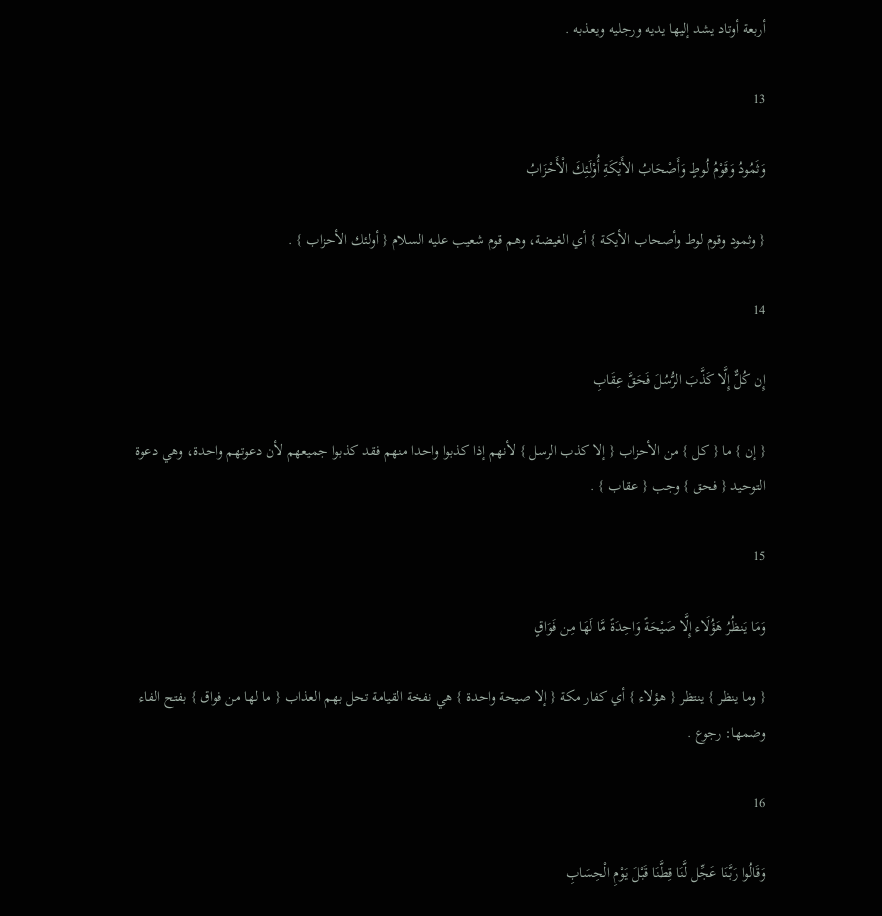أربعة أوتاد يشد إليها يديه ورجليه ويعذبه .

13

وَثَمُودُ وَقَوْمُ لُوطٍ وَأَصْحَابُ الأَيْكَةِ أُوْلَئِكَ الْأَحْزَابُ

{ وثمود وقوم لوط وأصحاب الأيكة } أي الغيضة، وهم قوم شعيب عليه السلام { أولئك الأحزاب } .

14

إِن كُلٌّ إِلَّا كَذَّبَ الرُّسُلَ فَحَقَّ عِقَابِ

{ إن } ما { كل } من الأحزاب { إلا كذب الرسل } لأنهم إذا كذبوا واحدا منهم فقد كذبوا جميعهم لأن دعوتهم واحدة، وهي دعوة التوحيد { فحق } وجب { عقاب } .

15

وَمَا يَنظُرُ هَؤُلَاء إِلَّا صَيْحَةً وَاحِدَةً مَّا لَهَا مِن فَوَاقٍ

{ وما ينظر } ينتظر { هؤلاء } أي كفار مكة { إلا صيحة واحدة } هي نفخة القيامة تحل بهم العذاب { ما لها من فواق } بفتح الفاء وضمها: رجوع .

16

وَقَالُوا رَبَّنَا عَجِّل لَّنَا قِطَّنَا قَبْلَ يَوْمِ الْحِسَابِ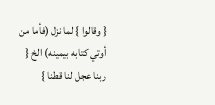{ وقالوا } لما نزل (فأما من أوتي كتابه بيمينه) الخ { ربنا عجل لنا قطنا }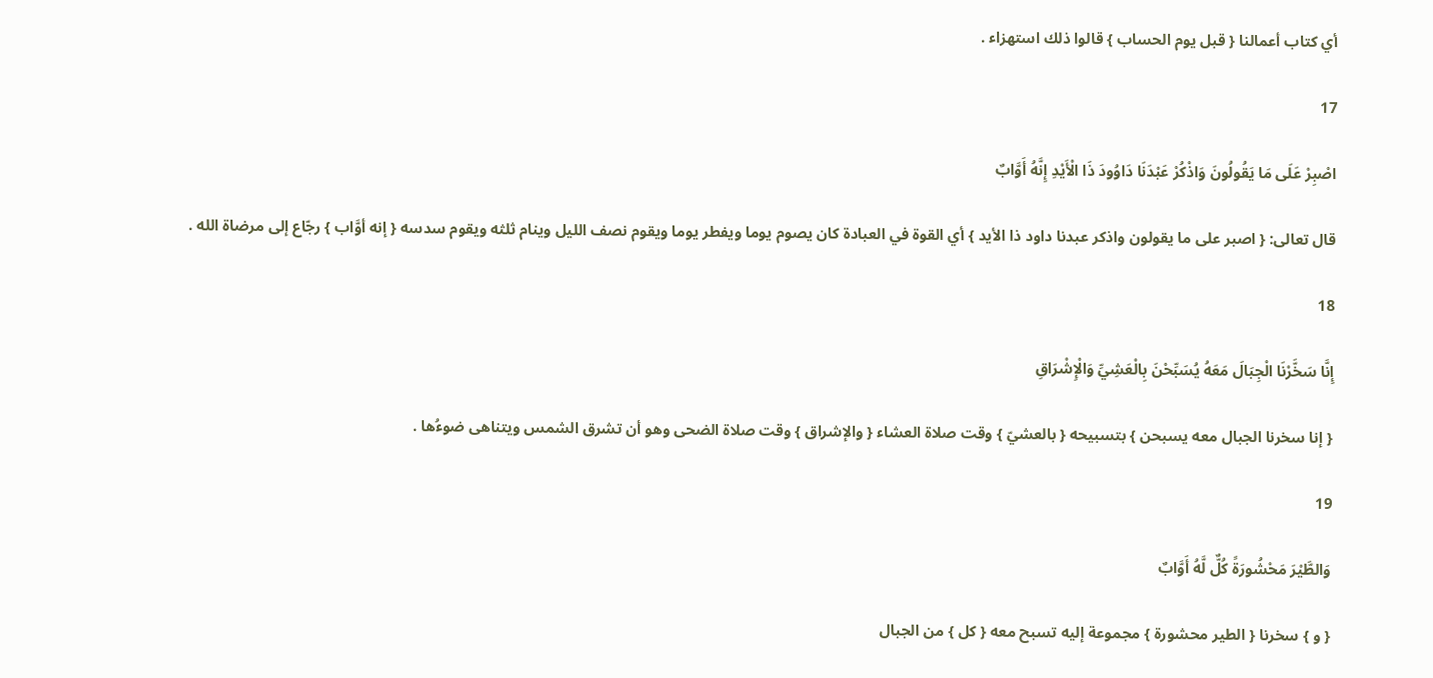أي كتاب أعمالنا { قبل يوم الحساب } قالوا ذلك استهزاء .

17

اصْبِرْ عَلَى مَا يَقُولُونَ وَاذْكُرْ عَبْدَنَا دَاوُودَ ذَا الْأَيْدِ إِنَّهُ أَوَّابٌ

قال تعالى: { اصبر على ما يقولون واذكر عبدنا داود ذا الأيد } أي القوة في العبادة كان يصوم يوما ويفطر يوما ويقوم نصف الليل وينام ثلثه ويقوم سدسه { إنه أوَّاب } رجّاع إلى مرضاة الله .

18

إِنَّا سَخَّرْنَا الْجِبَالَ مَعَهُ يُسَبِّحْنَ بِالْعَشِيِّ وَالْإِشْرَاقِ

{ إنا سخرنا الجبال معه يسبحن } بتسبيحه { بالعشيّ } وقت صلاة العشاء { والإشراق } وقت صلاة الضحى وهو أن تشرق الشمس ويتناهى ضوءُها .

19

وَالطَّيْرَ مَحْشُورَةً كُلٌّ لَّهُ أَوَّابٌ

{ و } سخرنا { الطير محشورة } مجموعة إليه تسبح معه { كل } من الجبال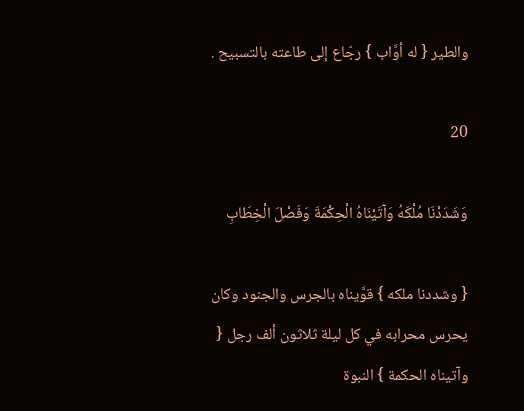والطير { له أوَّاب } رجّاع إلى طاعته بالتسبيح .

20

وَشَدَدْنَا مُلْكَهُ وَآتَيْنَاهُ الْحِكْمَةَ وَفَصْلَ الْخِطَابِ

{ وشددنا ملكه } قوَّيناه بالجرس والجنود وكان يحرس محرابه في كل ليلة ثلاثون ألف رجل { وآتيناه الحكمة } النبوة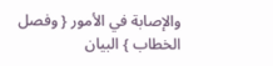والإصابة في الأمور { وفصل الخطاب } البيان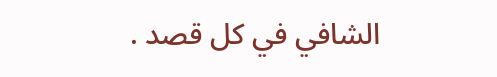الشافي في كل قصد .